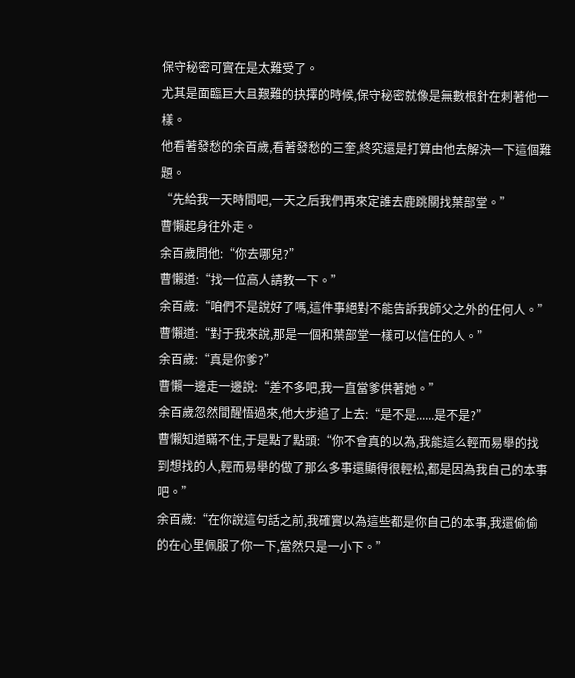保守秘密可實在是太難受了。
尤其是面臨巨大且艱難的抉擇的時候,保守秘密就像是無數根針在刺著他一樣。
他看著發愁的余百歲,看著發愁的三奎,終究還是打算由他去解決一下這個難題。
“先給我一天時間吧,一天之后我們再來定誰去鹿跳關找葉部堂。”
曹懶起身往外走。
余百歲問他:“你去哪兒?”
曹懶道:“找一位高人請教一下。”
余百歲:“咱們不是說好了嗎,這件事絕對不能告訴我師父之外的任何人。”
曹懶道:“對于我來說,那是一個和葉部堂一樣可以信任的人。”
余百歲:“真是你爹?”
曹懶一邊走一邊說:“差不多吧,我一直當爹供著她。”
余百歲忽然間醒悟過來,他大步追了上去:“是不是......是不是?”
曹懶知道瞞不住,于是點了點頭:“你不會真的以為,我能這么輕而易舉的找到想找的人,輕而易舉的做了那么多事還顯得很輕松,都是因為我自己的本事吧。”
余百歲:“在你說這句話之前,我確實以為這些都是你自己的本事,我還偷偷的在心里佩服了你一下,當然只是一小下。”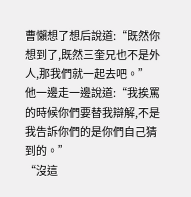曹懶想了想后說道:“既然你想到了,既然三奎兄也不是外人,那我們就一起去吧。”
他一邊走一邊說道:“我挨罵的時候你們要替我辯解,不是我告訴你們的是你們自己猜到的。”
“沒這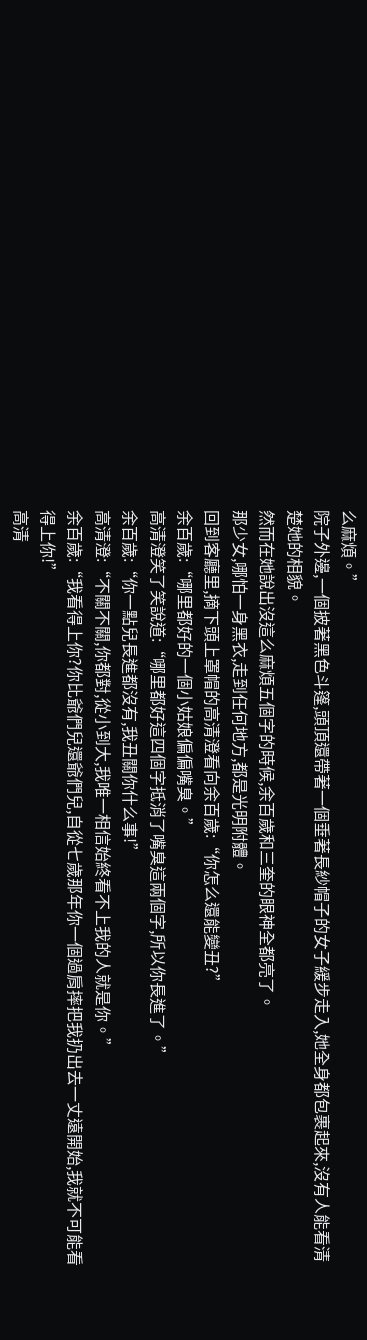么麻煩。”
院子外邊,一個披著黑色斗篷,頭頂還帶著一個垂著長紗帽子的女子緩步走入,她全身都包裹起來,沒有人能看清楚她的相貌。
然而在她說出沒這么麻煩五個字的時候,余百歲和三奎的眼神全都亮了。
那少女,哪怕一身黑衣,走到任何地方,都是光明附體。
回到客廳里,摘下頭上罩帽的高清澄看向余百歲:“你怎么還能變丑?”
余百歲:“哪里都好的一個小姑娘偏偏嘴臭。”
高清澄笑了笑說道:“哪里都好這四個字抵消了嘴臭這兩個字,所以你長進了。”
余百歲:“你一點兒長進都沒有,我丑關你什么事!”
高清澄:“不關不關,你都對,從小到大,我唯一相信始終看不上我的人就是你。”
余百歲:“我看得上你?你比爺們兒還爺們兒,自從七歲那年你一個過肩摔把我扔出去一丈遠開始,我就不可能看得上你!”
高清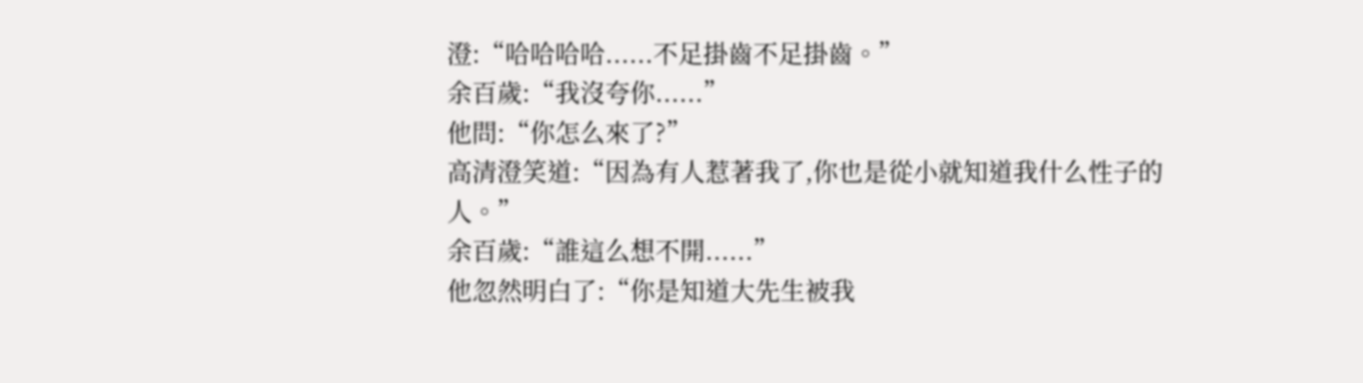澄:“哈哈哈哈......不足掛齒不足掛齒。”
余百歲:“我沒夸你......”
他問:“你怎么來了?”
高清澄笑道:“因為有人惹著我了,你也是從小就知道我什么性子的人。”
余百歲:“誰這么想不開......”
他忽然明白了:“你是知道大先生被我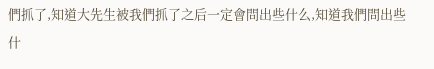們抓了,知道大先生被我們抓了之后一定會問出些什么,知道我們問出些什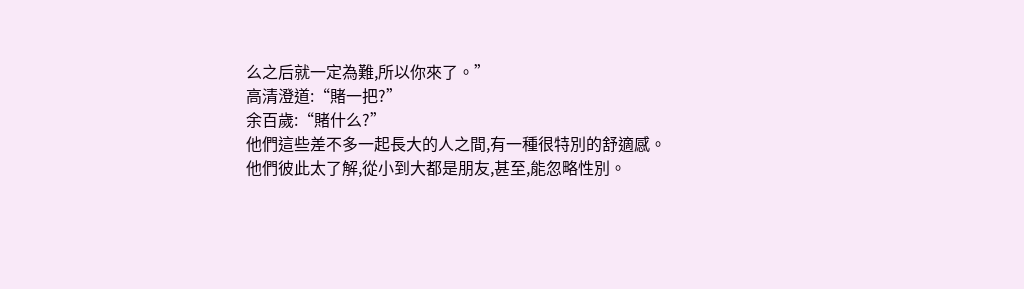么之后就一定為難,所以你來了。”
高清澄道:“賭一把?”
余百歲:“賭什么?”
他們這些差不多一起長大的人之間,有一種很特別的舒適感。
他們彼此太了解,從小到大都是朋友,甚至,能忽略性別。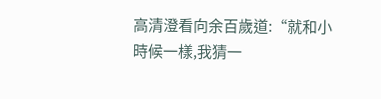高清澄看向余百歲道:“就和小時候一樣,我猜一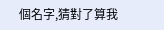個名字,猜對了算我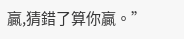贏,猜錯了算你贏。”